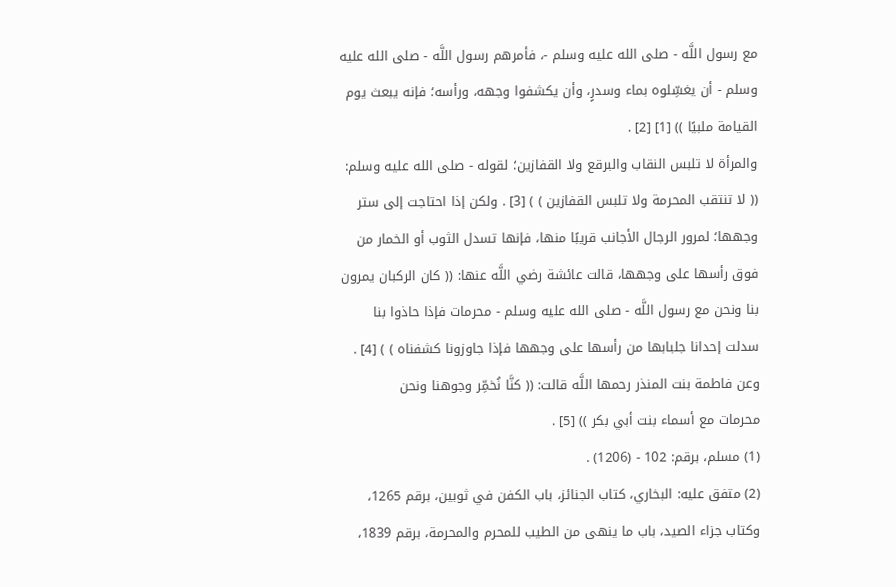مع رسول اللَّه - صلى الله عليه وسلم -، فأمرهم رسول اللَّه - صلى الله عليه وسلم - أن يغسِّلوه بماء وسدرٍ، وأن يكشفوا وجهه، ورأسه؛ فإنه يبعث يوم القيامة ملبيًا )) [1] [2] .
والمرأة لا تلبس النقاب والبرقع ولا القفازين؛ لقوله - صلى الله عليه وسلم: (( لا تنتقب المحرمة ولا تلبس القفازين ) ) [3] . ولكن إذا احتاجت إلى ستر وجهها؛ لمرور الرجال الأجانب قريبًا منها، فإنها تسدل الثوب أو الخمار من فوق رأسها على وجهها، قالت عائشة رضي اللَّه عنها: (( كان الركبان يمرون بنا ونحن مع رسول اللَّه - صلى الله عليه وسلم - محرمات فإذا حاذوا بنا سدلت إحدانا جلبابها من رأسها على وجهها فإذا جاوزونا كشفناه ) ) [4] .
وعن فاطمة بنت المنذر رحمها اللَّه قالت: (( كنَّا نُخمِّر وجوهنا ونحن
محرمات مع أسماء بنت أبي بكر )) [5] .
(1) مسلم، برقم: 102 - (1206) .
(2) متفق عليه: البخاري، كتاب الجنائز، باب الكفن في ثوبين، برقم 1265، وكتاب جزاء الصيد، باب ما ينهى من الطيب للمحرم والمحرمة، برقم 1839،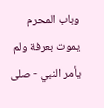وباب المحرم يموت بعرفة ولم يأمر النبي - صلى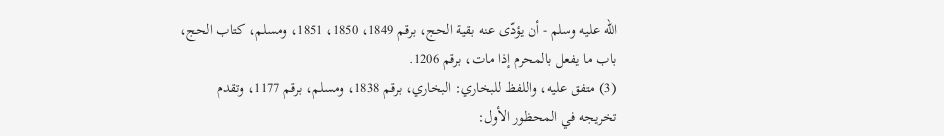الله عليه وسلم - أن يؤدّى عنه بقية الحج، برقم 1849، 1850، 1851، ومسلم، كتاب الحج، باب ما يفعل بالمحرم إذا مات، برقم 1206.
(3) متفق عليه، واللفظ للبخاري: البخاري، برقم 1838، ومسلم، برقم 1177، وتقدم تخريجه في المحظور الأول: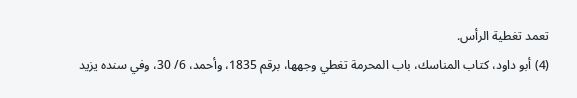تعمد تغطية الرأس.
(4) أبو داود، كتاب المناسك، باب المحرمة تغطي وجهها، برقم 1835، وأحمد، 6/ 30، وفي سنده يزيد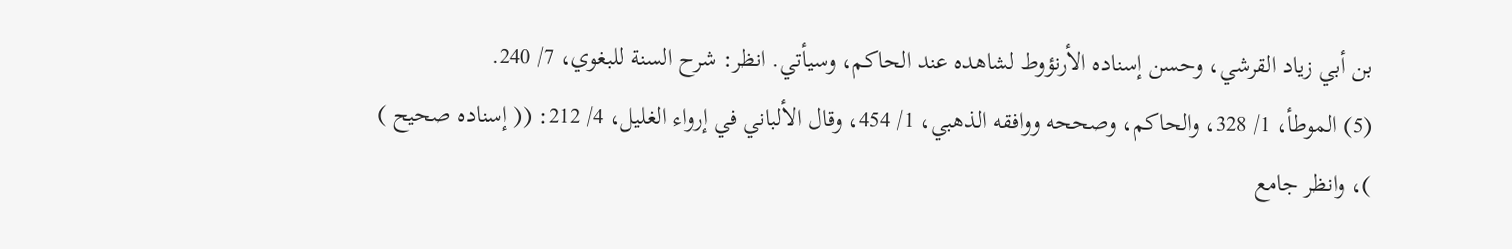بن أبي زياد القرشي، وحسن إسناده الأرنؤوط لشاهده عند الحاكم، وسيأتي. انظر: شرح السنة للبغوي، 7/ 240.
(5) الموطأ، 1/ 328، والحاكم، وصححه ووافقه الذهبي، 1/ 454، وقال الألباني في إرواء الغليل، 4/ 212: (( إسناده صحيح ) )، وانظر جامع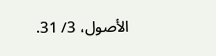الأصول، 3/ 31.